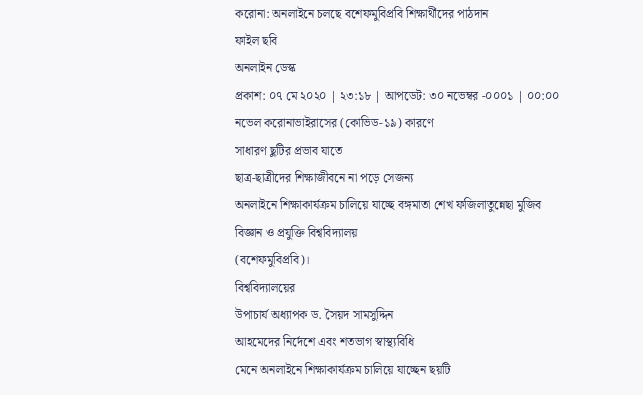করোনা: অনলাইনে চলছে বশেফমুবিপ্রবি শিক্ষার্থীদের পাঠদান
ফাইল ছবি
অনলাইন ডেস্ক
প্রকাশ: ০৭ মে ২০২০ | ২৩:১৮ | আপডেট: ৩০ নভেম্বর -০০০১ | ০০:০০
নভেল করোনাভাইরাসের (কোভিড-১৯) কারণে
সাধারণ ছুটির প্রভাব যাতে
ছাত্র-ছাত্রীদের শিক্ষাজীবনে না পড়ে সেজন্য
অনলাইনে শিক্ষাকার্যক্রম চালিয়ে যাচ্ছে বঙ্গমাতা শেখ ফজিলাতুন্নেছা মুজিব
বিজ্ঞান ও প্রযুক্তি বিশ্ববিদ্যালয়
(বশেফমুবিপ্রবি)।
বিশ্ববিদ্যালয়ের
উপাচার্য অধ্যাপক ড. সৈয়দ সামসুদ্দিন
আহমেদের নির্দেশে এবং শতভাগ স্বাস্থ্যবিধি
মেনে অনলাইনে শিক্ষাকার্যক্রম চালিয়ে যাচ্ছেন ছয়টি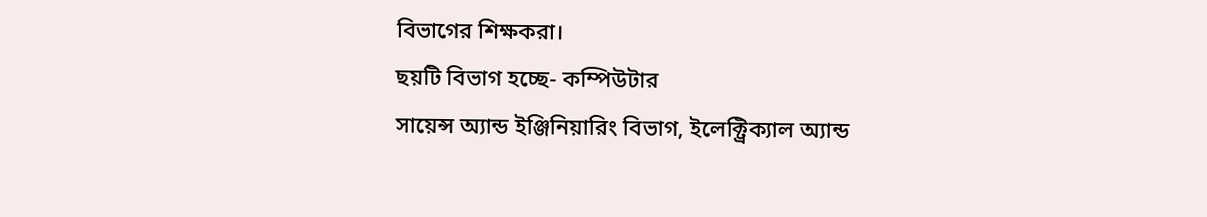বিভাগের শিক্ষকরা।
ছয়টি বিভাগ হচ্ছে- কম্পিউটার
সায়েন্স অ্যান্ড ইঞ্জিনিয়ারিং বিভাগ, ইলেক্ট্রিক্যাল অ্যান্ড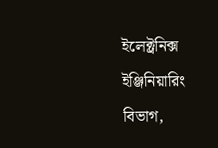ইলেক্ট্রনিক্স ইঞ্জিনিয়ারিং বিভাগ,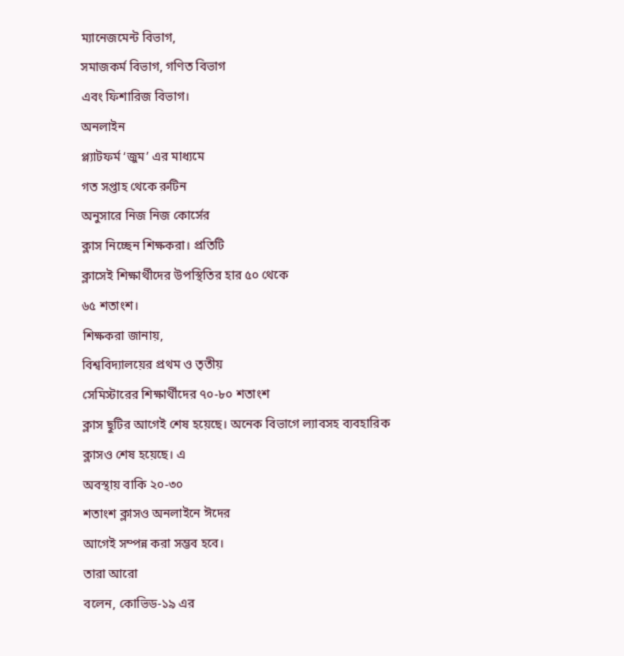ম্যানেজমেন্ট বিভাগ,
সমাজকর্ম বিভাগ, গণিত বিভাগ
এবং ফিশারিজ বিভাগ।
অনলাইন
প্ল্যাটফর্ম ‘জুম’ এর মাধ্যমে
গত সপ্তাহ থেকে রুটিন
অনুসারে নিজ নিজ কোর্সের
ক্লাস নিচ্ছেন শিক্ষকরা। প্রতিটি
ক্লাসেই শিক্ষার্থীদের উপস্থিতির হার ৫০ থেকে
৬৫ শতাংশ।
শিক্ষকরা জানায়,
বিশ্ববিদ্যালয়ের প্রথম ও তৃতীয়
সেমিস্টারের শিক্ষার্থীদের ৭০-৮০ শতাংশ
ক্লাস ছুটির আগেই শেষ হয়েছে। অনেক বিভাগে ল্যাবসহ ব্যবহারিক
ক্লাসও শেষ হয়েছে। এ
অবস্থায় বাকি ২০-৩০
শতাংশ ক্লাসও অনলাইনে ঈদের
আগেই সম্পন্ন করা সম্ভব হবে।
তারা আরো
বলেন, কোভিড-১৯ এর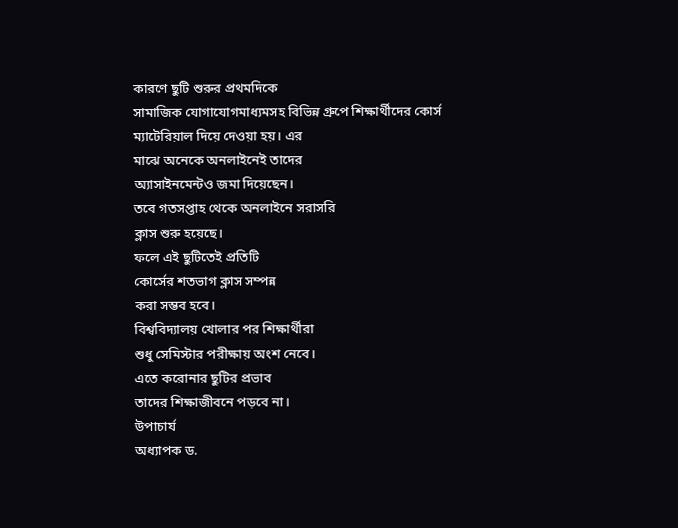কারণে ছুটি শুরুর প্রথমদিকে
সামাজিক যোগাযোগমাধ্যমসহ বিভিন্ন গ্রুপে শিক্ষার্থীদের কোর্স
ম্যাটেরিয়াল দিয়ে দেওয়া হয়। এর
মাঝে অনেকে অনলাইনেই তাদের
অ্যাসাইনমেন্টও জমা দিয়েছেন।
তবে গতসপ্তাহ থেকে অনলাইনে সরাসরি
ক্লাস শুরু হয়েছে।
ফলে এই ছুটিতেই প্রতিটি
কোর্সের শতভাগ ক্লাস সম্পন্ন
করা সম্ভব হবে।
বিশ্ববিদ্যালয় খোলার পর শিক্ষার্থীরা
শুধু সেমিস্টার পরীক্ষায় অংশ নেবে।
এতে করোনার ছুটির প্রভাব
তাদের শিক্ষাজীবনে পড়বে না।
উপাচার্য
অধ্যাপক ড.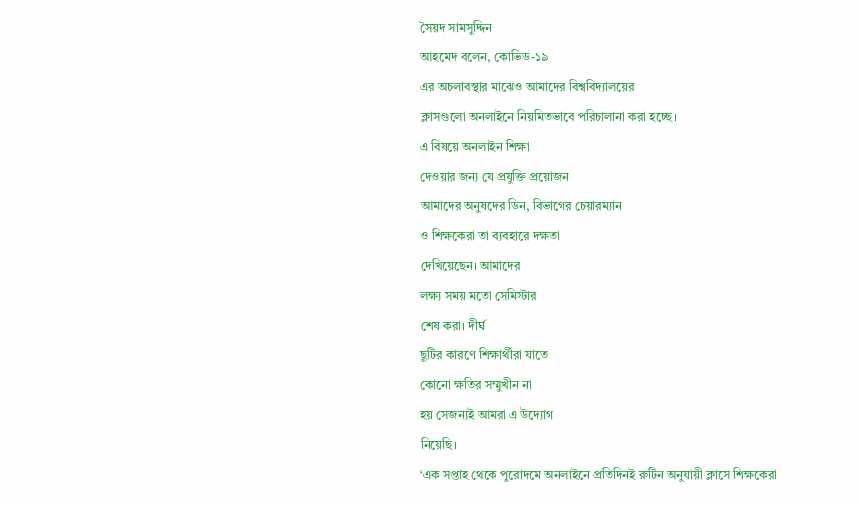সৈয়দ সামসুদ্দিন
আহমেদ বলেন, কোভিড-১৯
এর অচলাবস্থার মাঝেও আমাদের বিশ্ববিদ্যালয়ের
ক্লাসগুলো অনলাইনে নিয়মিতভাবে পরিচালানা করা হচ্ছে।
এ বিষয়ে অনলাইন শিক্ষা
দেওয়ার জন্য যে প্রযুক্তি প্রয়োজন
আমাদের অনুষদের ডিন, বিভাগের চেয়ারম্যান
ও শিক্ষকেরা তা ব্যবহারে দক্ষতা
দেখিয়েছেন। আমাদের
লক্ষ্য সময় মতো সেমিস্টার
শেষ করা। দীর্ঘ
ছুটির কারণে শিক্ষার্থীরা যাতে
কোনো ক্ষতির সম্মুখীন না
হয় সেজন্যই আমরা এ উদ্যোগ
নিয়েছি।
‘এক সপ্তাহ থেকে পুরোদমে অনলাইনে প্রতিদিনই রুটিন অনুযায়ী ক্লাসে শিক্ষকেরা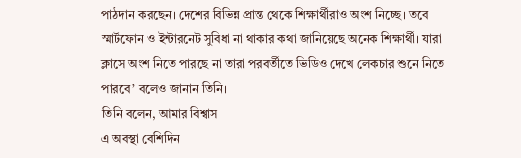পাঠদান করছেন। দেশের বিভিন্ন প্রান্ত থেকে শিক্ষার্থীরাও অংশ নিচ্ছে। তবে স্মার্টফোন ও ইন্টারনেট সুবিধা না থাকার কথা জানিয়েছে অনেক শিক্ষার্থী। যারা ক্লাসে অংশ নিতে পারছে না তারা পরবর্তীতে ভিডিও দেখে লেকচার শুনে নিতে পারবে’ বলেও জানান তিনি।
তিনি বলেন, আমার বিশ্বাস
এ অবস্থা বেশিদিন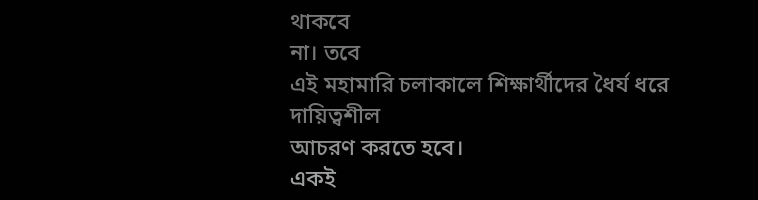থাকবে
না। তবে
এই মহামারি চলাকালে শিক্ষার্থীদের ধৈর্য ধরে দায়িত্বশীল
আচরণ করতে হবে।
একই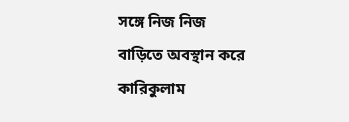সঙ্গে নিজ নিজ
বাড়িতে অবস্থান করে কারিকুলাম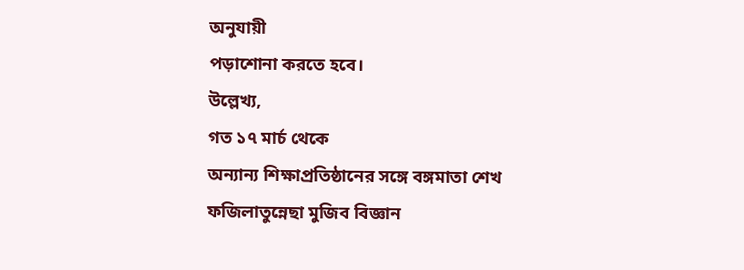অনুযায়ী
পড়াশোনা করতে হবে।
উল্লেখ্য,
গত ১৭ মার্চ থেকে
অন্যান্য শিক্ষাপ্রতিষ্ঠানের সঙ্গে বঙ্গমাতা শেখ
ফজিলাতুন্নেছা মুজিব বিজ্ঞান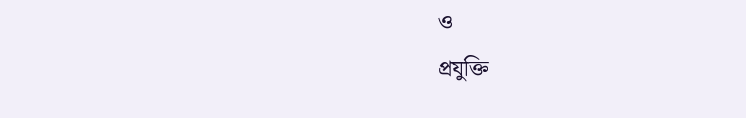ও
প্রযুক্তি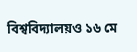বিশ্ববিদ্যালয়ও ১৬ মে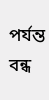পর্যন্ত
বন্ধ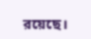রয়েছে।